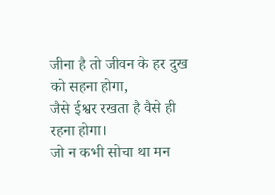जीना है तो जीवन के हर दुख को सहना होगा,
जैसे ईश्वर रखता है वैसे ही रहना होगा।
जो न कभी सोचा था मन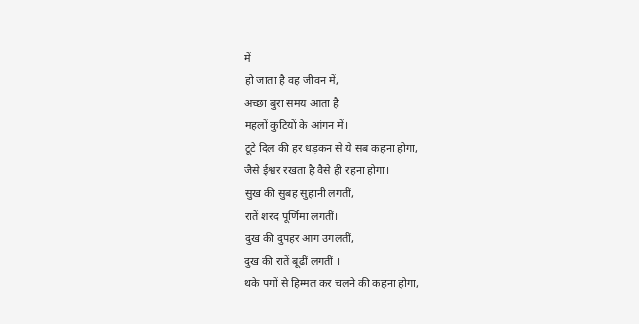में
हो जाता है वह जीवन में,
अच्छा बुरा समय आता है
महलों कुटियों के आंगन में।
टूटे दिल की हर धड़कन से ये सब कहना होगा,
जैसे ईश्वर रखता है वैसे ही रहना होगा।
सुख की सुबह सुहानी लगतीं,
रातें शरद पूर्णिमा लगतीं।
दुख की दुपहर आग उगलतीं,
दुख की रातें बूढीं लगतीं ।
थके पगों से हिम्मत कर चलने की कहना होगा,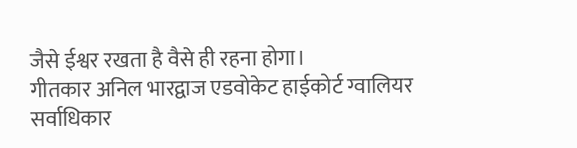जैसे ईश्वर रखता है वैसे ही रहना होगा।
गीतकार अनिल भारद्वाज एडवोकेट हाईकोर्ट ग्वालियर
सर्वाधिकार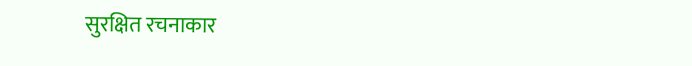सुरक्षित रचनाकार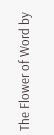The Flower of Word by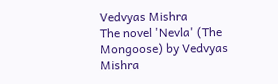Vedvyas Mishra
The novel 'Nevla' (The Mongoose) by Vedvyas Mishra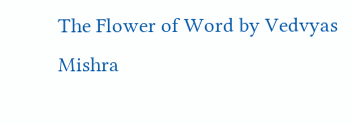The Flower of Word by Vedvyas Mishra